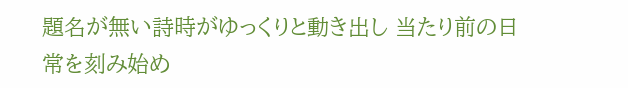題名が無い詩時がゆっくりと動き出し 当たり前の日常を刻み始め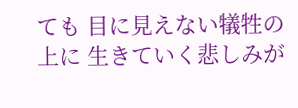ても 目に見えない犠牲の上に 生きていく悲しみが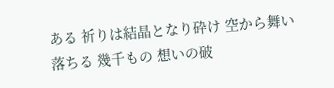ある 祈りは結晶となり砕け 空から舞い落ちる 幾千もの 想いの破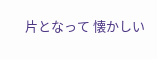片となって 懐かしい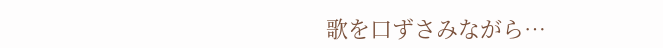歌を口ずさみながら…